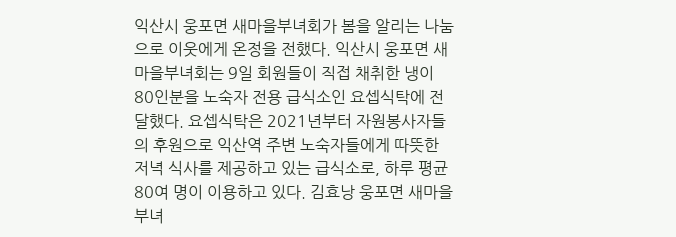익산시 웅포면 새마을부녀회가 봄을 알리는 나눔으로 이웃에게 온정을 전했다. 익산시 웅포면 새마을부녀회는 9일 회원들이 직접 채취한 냉이 80인분을 노숙자 전용 급식소인 요셉식탁에 전달했다. 요셉식탁은 2021년부터 자원봉사자들의 후원으로 익산역 주변 노숙자들에게 따뜻한 저녁 식사를 제공하고 있는 급식소로, 하루 평균 80여 명이 이용하고 있다. 김효낭 웅포면 새마을부녀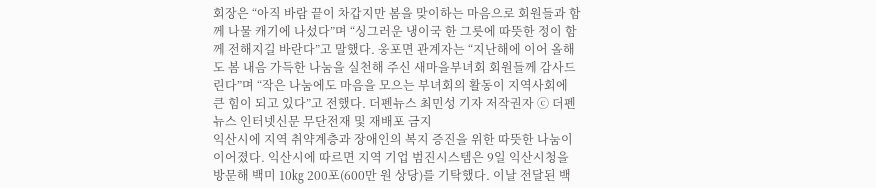회장은 “아직 바람 끝이 차갑지만 봄을 맞이하는 마음으로 회원들과 함께 나물 캐기에 나섰다”며 “싱그러운 냉이국 한 그릇에 따뜻한 정이 함께 전해지길 바란다”고 말했다. 웅포면 관계자는 “지난해에 이어 올해도 봄 내음 가득한 나눔을 실천해 주신 새마을부녀회 회원들께 감사드린다”며 “작은 나눔에도 마음을 모으는 부녀회의 활동이 지역사회에 큰 힘이 되고 있다”고 전했다. 더펜뉴스 최민성 기자 저작권자 ⓒ 더펜뉴스 인터넷신문 무단전재 및 재배포 금지
익산시에 지역 취약계층과 장애인의 복지 증진을 위한 따뜻한 나눔이 이어졌다. 익산시에 따르면 지역 기업 범진시스템은 9일 익산시청을 방문해 백미 10㎏ 200포(600만 원 상당)를 기탁했다. 이날 전달된 백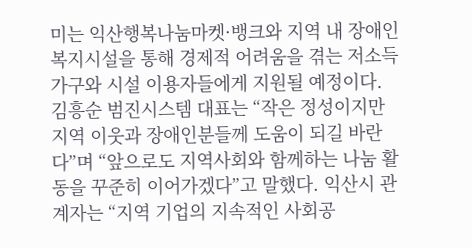미는 익산행복나눔마켓·뱅크와 지역 내 장애인복지시설을 통해 경제적 어려움을 겪는 저소득 가구와 시설 이용자들에게 지원될 예정이다. 김흥순 범진시스템 대표는 “작은 정성이지만 지역 이웃과 장애인분들께 도움이 되길 바란다”며 “앞으로도 지역사회와 함께하는 나눔 활동을 꾸준히 이어가겠다”고 말했다. 익산시 관계자는 “지역 기업의 지속적인 사회공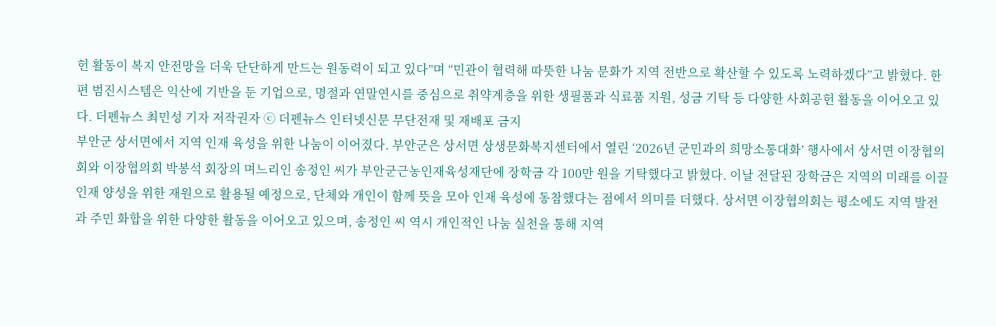헌 활동이 복지 안전망을 더욱 단단하게 만드는 원동력이 되고 있다”며 “민관이 협력해 따뜻한 나눔 문화가 지역 전반으로 확산할 수 있도록 노력하겠다”고 밝혔다. 한편 범진시스템은 익산에 기반을 둔 기업으로, 명절과 연말연시를 중심으로 취약계층을 위한 생필품과 식료품 지원, 성금 기탁 등 다양한 사회공헌 활동을 이어오고 있다. 더펜뉴스 최민성 기자 저작권자 ⓒ 더펜뉴스 인터넷신문 무단전재 및 재배포 금지
부안군 상서면에서 지역 인재 육성을 위한 나눔이 이어졌다. 부안군은 상서면 상생문화복지센터에서 열린 ‘2026년 군민과의 희망소통대화’ 행사에서 상서면 이장협의회와 이장협의회 박봉석 회장의 며느리인 송정인 씨가 부안군근농인재육성재단에 장학금 각 100만 원을 기탁했다고 밝혔다. 이날 전달된 장학금은 지역의 미래를 이끌 인재 양성을 위한 재원으로 활용될 예정으로, 단체와 개인이 함께 뜻을 모아 인재 육성에 동참했다는 점에서 의미를 더했다. 상서면 이장협의회는 평소에도 지역 발전과 주민 화합을 위한 다양한 활동을 이어오고 있으며, 송정인 씨 역시 개인적인 나눔 실천을 통해 지역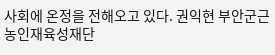사회에 온정을 전해오고 있다. 권익현 부안군근농인재육성재단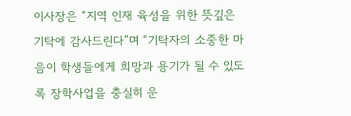이사장은 “지역 인재 육성을 위한 뜻깊은 기탁에 감사드린다”며 “기탁자의 소중한 마음이 학생들에게 희망과 용기가 될 수 있도록 장학사업을 충실히 운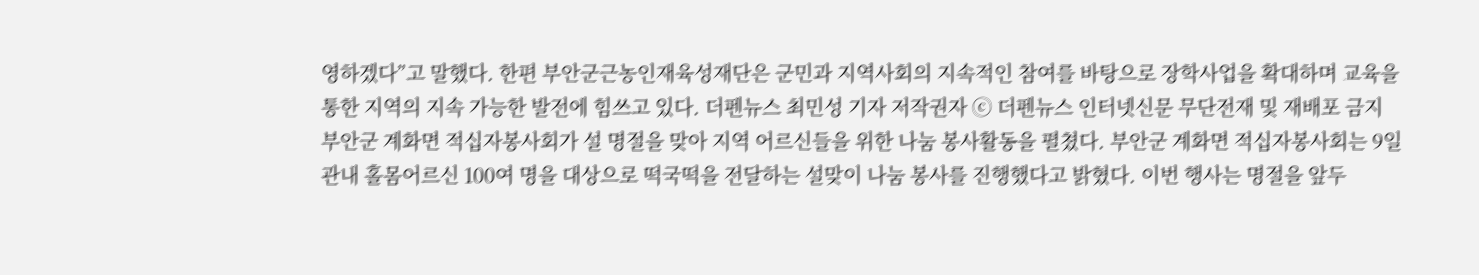영하겠다”고 말했다. 한편 부안군근농인재육성재단은 군민과 지역사회의 지속적인 참여를 바탕으로 장학사업을 확대하며 교육을 통한 지역의 지속 가능한 발전에 힘쓰고 있다. 더펜뉴스 최민성 기자 저작권자 ⓒ 더펜뉴스 인터넷신문 무단전재 및 재배포 금지
부안군 계화면 적십자봉사회가 설 명절을 맞아 지역 어르신들을 위한 나눔 봉사활동을 펼쳤다. 부안군 계화면 적십자봉사회는 9일 관내 홀몸어르신 100여 명을 대상으로 떡국떡을 전달하는 설맞이 나눔 봉사를 진행했다고 밝혔다. 이번 행사는 명절을 앞두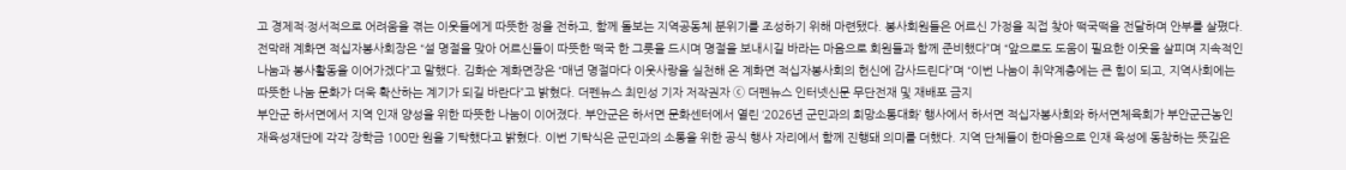고 경제적·정서적으로 어려움을 겪는 이웃들에게 따뜻한 정을 전하고, 함께 돌보는 지역공동체 분위기를 조성하기 위해 마련됐다. 봉사회원들은 어르신 가정을 직접 찾아 떡국떡을 전달하며 안부를 살폈다. 전막래 계화면 적십자봉사회장은 “설 명절을 맞아 어르신들이 따뜻한 떡국 한 그릇을 드시며 명절을 보내시길 바라는 마음으로 회원들과 함께 준비했다”며 “앞으로도 도움이 필요한 이웃을 살피며 지속적인 나눔과 봉사활동을 이어가겠다”고 말했다. 김화순 계화면장은 “매년 명절마다 이웃사랑을 실천해 온 계화면 적십자봉사회의 헌신에 감사드린다”며 “이번 나눔이 취약계층에는 큰 힘이 되고, 지역사회에는 따뜻한 나눔 문화가 더욱 확산하는 계기가 되길 바란다”고 밝혔다. 더펜뉴스 최민성 기자 저작권자 ⓒ 더펜뉴스 인터넷신문 무단전재 및 재배포 금지
부안군 하서면에서 지역 인재 양성을 위한 따뜻한 나눔이 이어졌다. 부안군은 하서면 문화센터에서 열린 ‘2026년 군민과의 희망소통대화’ 행사에서 하서면 적십자봉사회와 하서면체육회가 부안군근농인재육성재단에 각각 장학금 100만 원을 기탁했다고 밝혔다. 이번 기탁식은 군민과의 소통을 위한 공식 행사 자리에서 함께 진행돼 의미를 더했다. 지역 단체들이 한마음으로 인재 육성에 동참하는 뜻깊은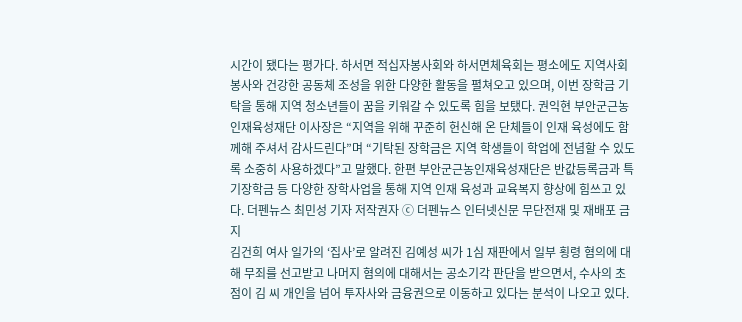시간이 됐다는 평가다. 하서면 적십자봉사회와 하서면체육회는 평소에도 지역사회 봉사와 건강한 공동체 조성을 위한 다양한 활동을 펼쳐오고 있으며, 이번 장학금 기탁을 통해 지역 청소년들이 꿈을 키워갈 수 있도록 힘을 보탰다. 권익현 부안군근농인재육성재단 이사장은 “지역을 위해 꾸준히 헌신해 온 단체들이 인재 육성에도 함께해 주셔서 감사드린다”며 “기탁된 장학금은 지역 학생들이 학업에 전념할 수 있도록 소중히 사용하겠다”고 말했다. 한편 부안군근농인재육성재단은 반값등록금과 특기장학금 등 다양한 장학사업을 통해 지역 인재 육성과 교육복지 향상에 힘쓰고 있다. 더펜뉴스 최민성 기자 저작권자 ⓒ 더펜뉴스 인터넷신문 무단전재 및 재배포 금지
김건희 여사 일가의 ‘집사’로 알려진 김예성 씨가 1심 재판에서 일부 횡령 혐의에 대해 무죄를 선고받고 나머지 혐의에 대해서는 공소기각 판단을 받으면서, 수사의 초점이 김 씨 개인을 넘어 투자사와 금융권으로 이동하고 있다는 분석이 나오고 있다.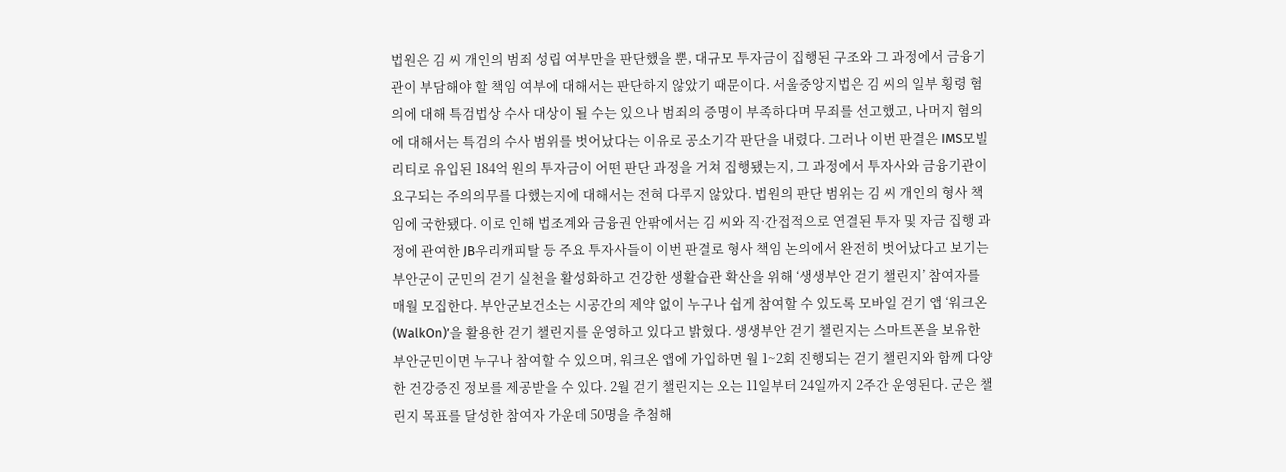법원은 김 씨 개인의 범죄 성립 여부만을 판단했을 뿐, 대규모 투자금이 집행된 구조와 그 과정에서 금융기관이 부담해야 할 책임 여부에 대해서는 판단하지 않았기 때문이다. 서울중앙지법은 김 씨의 일부 횡령 혐의에 대해 특검법상 수사 대상이 될 수는 있으나 범죄의 증명이 부족하다며 무죄를 선고했고, 나머지 혐의에 대해서는 특검의 수사 범위를 벗어났다는 이유로 공소기각 판단을 내렸다. 그러나 이번 판결은 IMS모빌리티로 유입된 184억 원의 투자금이 어떤 판단 과정을 거쳐 집행됐는지, 그 과정에서 투자사와 금융기관이 요구되는 주의의무를 다했는지에 대해서는 전혀 다루지 않았다. 법원의 판단 범위는 김 씨 개인의 형사 책임에 국한됐다. 이로 인해 법조계와 금융권 안팎에서는 김 씨와 직·간접적으로 연결된 투자 및 자금 집행 과정에 관여한 JB우리캐피탈 등 주요 투자사들이 이번 판결로 형사 책임 논의에서 완전히 벗어났다고 보기는
부안군이 군민의 걷기 실천을 활성화하고 건강한 생활습관 확산을 위해 ‘생생부안 걷기 챌린지’ 참여자를 매월 모집한다. 부안군보건소는 시공간의 제약 없이 누구나 쉽게 참여할 수 있도록 모바일 걷기 앱 ‘워크온(WalkOn)’을 활용한 걷기 챌린지를 운영하고 있다고 밝혔다. 생생부안 걷기 챌린지는 스마트폰을 보유한 부안군민이면 누구나 참여할 수 있으며, 워크온 앱에 가입하면 월 1~2회 진행되는 걷기 챌린지와 함께 다양한 건강증진 정보를 제공받을 수 있다. 2월 걷기 챌린지는 오는 11일부터 24일까지 2주간 운영된다. 군은 챌린지 목표를 달성한 참여자 가운데 50명을 추첨해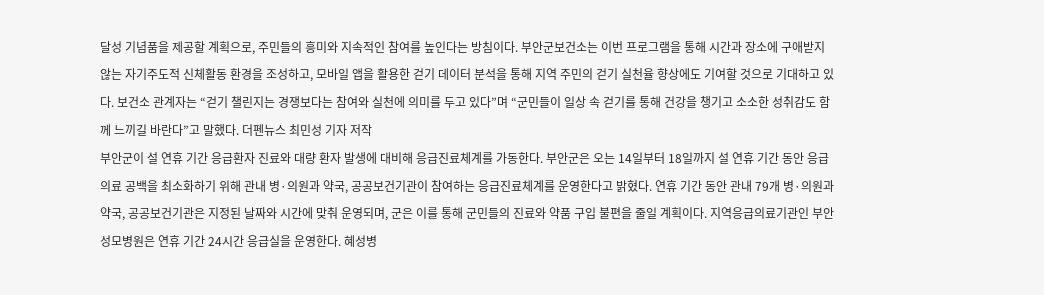달성 기념품을 제공할 계획으로, 주민들의 흥미와 지속적인 참여를 높인다는 방침이다. 부안군보건소는 이번 프로그램을 통해 시간과 장소에 구애받지 않는 자기주도적 신체활동 환경을 조성하고, 모바일 앱을 활용한 걷기 데이터 분석을 통해 지역 주민의 걷기 실천율 향상에도 기여할 것으로 기대하고 있다. 보건소 관계자는 “걷기 챌린지는 경쟁보다는 참여와 실천에 의미를 두고 있다”며 “군민들이 일상 속 걷기를 통해 건강을 챙기고 소소한 성취감도 함께 느끼길 바란다”고 말했다. 더펜뉴스 최민성 기자 저작
부안군이 설 연휴 기간 응급환자 진료와 대량 환자 발생에 대비해 응급진료체계를 가동한다. 부안군은 오는 14일부터 18일까지 설 연휴 기간 동안 응급의료 공백을 최소화하기 위해 관내 병·의원과 약국, 공공보건기관이 참여하는 응급진료체계를 운영한다고 밝혔다. 연휴 기간 동안 관내 79개 병·의원과 약국, 공공보건기관은 지정된 날짜와 시간에 맞춰 운영되며, 군은 이를 통해 군민들의 진료와 약품 구입 불편을 줄일 계획이다. 지역응급의료기관인 부안성모병원은 연휴 기간 24시간 응급실을 운영한다. 혜성병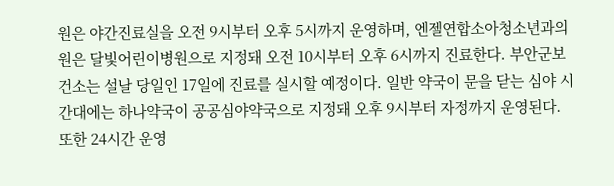원은 야간진료실을 오전 9시부터 오후 5시까지 운영하며, 엔젤연합소아청소년과의원은 달빛어린이병원으로 지정돼 오전 10시부터 오후 6시까지 진료한다. 부안군보건소는 설날 당일인 17일에 진료를 실시할 예정이다. 일반 약국이 문을 닫는 심야 시간대에는 하나약국이 공공심야약국으로 지정돼 오후 9시부터 자정까지 운영된다. 또한 24시간 운영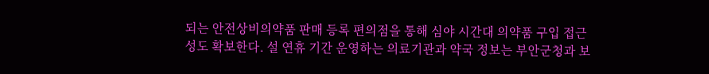되는 안전상비의약품 판매 등록 편의점을 통해 심야 시간대 의약품 구입 접근성도 확보한다. 설 연휴 기간 운영하는 의료기관과 약국 정보는 부안군청과 보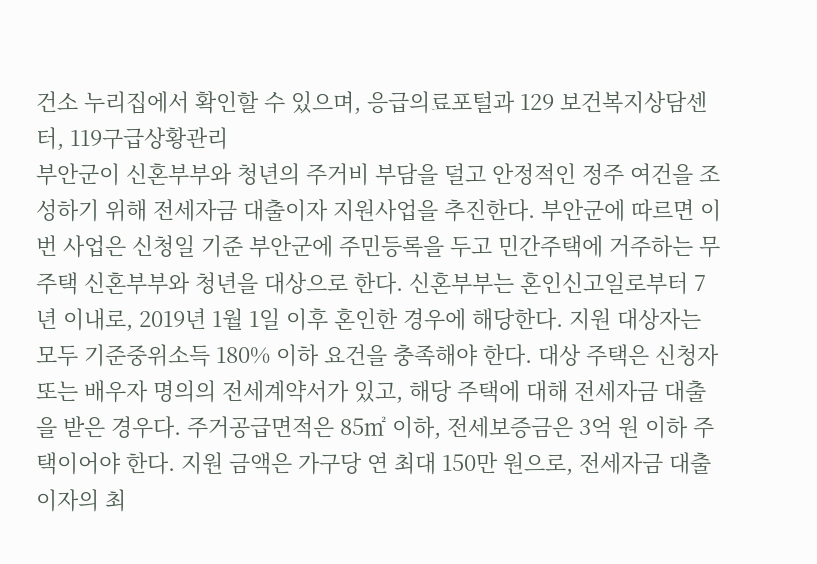건소 누리집에서 확인할 수 있으며, 응급의료포털과 129 보건복지상담센터, 119구급상황관리
부안군이 신혼부부와 청년의 주거비 부담을 덜고 안정적인 정주 여건을 조성하기 위해 전세자금 대출이자 지원사업을 추진한다. 부안군에 따르면 이번 사업은 신청일 기준 부안군에 주민등록을 두고 민간주택에 거주하는 무주택 신혼부부와 청년을 대상으로 한다. 신혼부부는 혼인신고일로부터 7년 이내로, 2019년 1월 1일 이후 혼인한 경우에 해당한다. 지원 대상자는 모두 기준중위소득 180% 이하 요건을 충족해야 한다. 대상 주택은 신청자 또는 배우자 명의의 전세계약서가 있고, 해당 주택에 대해 전세자금 대출을 받은 경우다. 주거공급면적은 85㎡ 이하, 전세보증금은 3억 원 이하 주택이어야 한다. 지원 금액은 가구당 연 최대 150만 원으로, 전세자금 대출이자의 최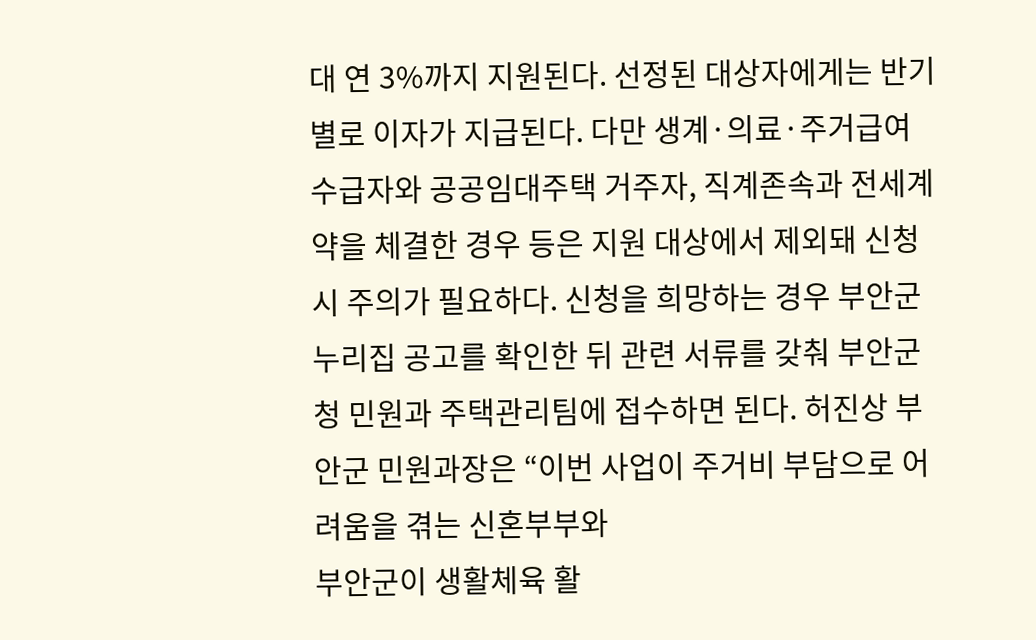대 연 3%까지 지원된다. 선정된 대상자에게는 반기별로 이자가 지급된다. 다만 생계·의료·주거급여 수급자와 공공임대주택 거주자, 직계존속과 전세계약을 체결한 경우 등은 지원 대상에서 제외돼 신청 시 주의가 필요하다. 신청을 희망하는 경우 부안군 누리집 공고를 확인한 뒤 관련 서류를 갖춰 부안군청 민원과 주택관리팀에 접수하면 된다. 허진상 부안군 민원과장은 “이번 사업이 주거비 부담으로 어려움을 겪는 신혼부부와
부안군이 생활체육 활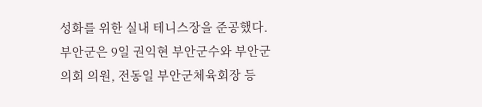성화를 위한 실내 테니스장을 준공했다. 부안군은 9일 권익현 부안군수와 부안군의회 의원, 전동일 부안군체육회장 등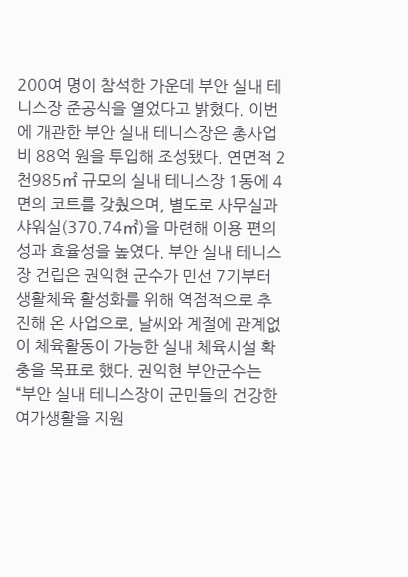200여 명이 참석한 가운데 부안 실내 테니스장 준공식을 열었다고 밝혔다. 이번에 개관한 부안 실내 테니스장은 총사업비 88억 원을 투입해 조성됐다. 연면적 2천985㎡ 규모의 실내 테니스장 1동에 4면의 코트를 갖췄으며, 별도로 사무실과 샤워실(370.74㎡)을 마련해 이용 편의성과 효율성을 높였다. 부안 실내 테니스장 건립은 권익현 군수가 민선 7기부터 생활체육 활성화를 위해 역점적으로 추진해 온 사업으로, 날씨와 계절에 관계없이 체육활동이 가능한 실내 체육시설 확충을 목표로 했다. 권익현 부안군수는 “부안 실내 테니스장이 군민들의 건강한 여가생활을 지원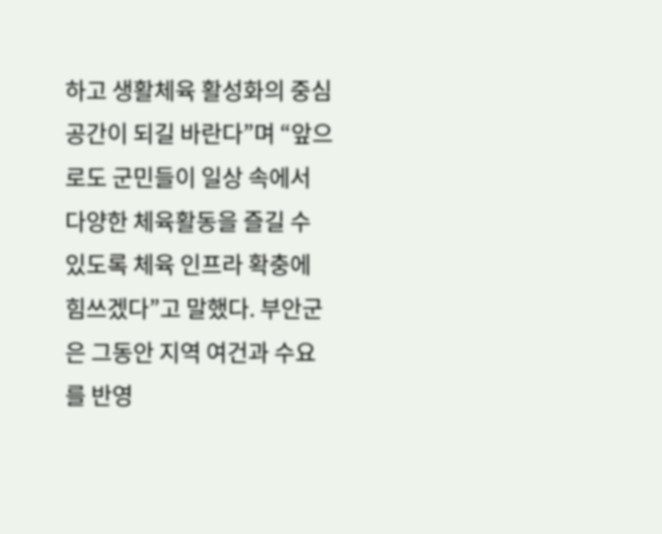하고 생활체육 활성화의 중심 공간이 되길 바란다”며 “앞으로도 군민들이 일상 속에서 다양한 체육활동을 즐길 수 있도록 체육 인프라 확충에 힘쓰겠다”고 말했다. 부안군은 그동안 지역 여건과 수요를 반영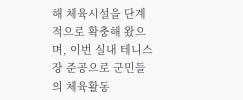해 체육시설을 단계적으로 확충해 왔으며, 이번 실내 테니스장 준공으로 군민들의 체육활동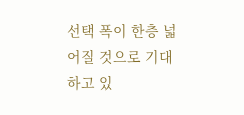선택 폭이 한층 넓어질 것으로 기대하고 있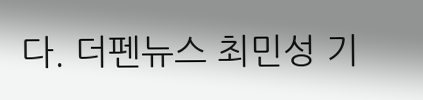다. 더펜뉴스 최민성 기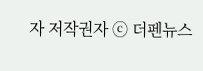자 저작권자 ⓒ 더펜뉴스